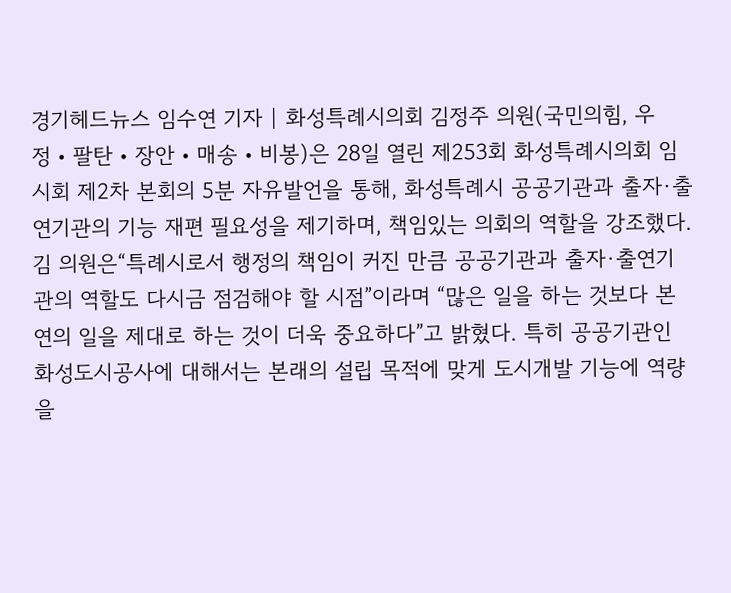경기헤드뉴스 임수연 기자 | 화성특례시의회 김정주 의원(국민의힘, 우정・팔탄・장안・매송・비봉)은 28일 열린 제253회 화성특례시의회 임시회 제2차 본회의 5분 자유발언을 통해, 화성특례시 공공기관과 출자·출연기관의 기능 재편 필요성을 제기하며, 책임있는 의회의 역할을 강조했다. 김 의원은“특례시로서 행정의 책임이 커진 만큼 공공기관과 출자·출연기관의 역할도 다시금 점검해야 할 시점”이라며 “많은 일을 하는 것보다 본연의 일을 제대로 하는 것이 더욱 중요하다”고 밝혔다. 특히 공공기관인 화성도시공사에 대해서는 본래의 설립 목적에 맞게 도시개발 기능에 역량을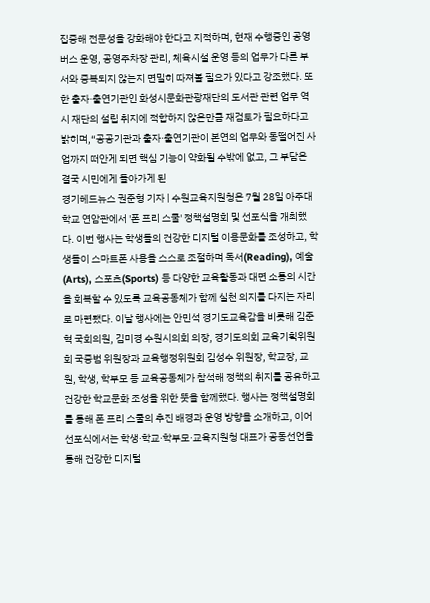집중해 전문성을 강화해야 한다고 지적하며, 현재 수행중인 공영버스 운영, 공영주차장 관리, 체육시설 운영 등의 업무가 다른 부서와 중복되지 않는지 면밀히 따져볼 필요가 있다고 강조했다. 또한 출자·출연기관인 화성시문화관광재단의 도서관 관련 업무 역시 재단의 설립 취지에 적합하지 않은만큼 재검토가 필요하다고 밝히며,“공공기관과 출자·출연기관이 본연의 업무와 동떨어진 사업까지 떠안게 되면 핵심 기능이 약화될 수밖에 없고, 그 부담은 결국 시민에게 돌아가게 된
경기헤드뉴스 권준형 기자 | 수원교육지원청은 7월 28일 아주대학교 연암관에서 '폰 프리 스쿨' 정책설명회 및 선포식을 개최했다. 이번 행사는 학생들의 건강한 디지털 이용문화를 조성하고, 학생들이 스마트폰 사용을 스스로 조절하며 독서(Reading), 예술(Arts), 스포츠(Sports) 등 다양한 교육활동과 대면 소통의 시간을 회복할 수 있도록 교육공동체가 함께 실천 의지를 다지는 자리로 마련됐다. 이날 행사에는 안민석 경기도교육감을 비롯해 김준혁 국회의원, 김미경 수원시의회 의장, 경기도의회 교육기획위원회 국중범 위원장과 교육행정위원회 김성수 위원장, 학교장, 교원, 학생, 학부모 등 교육공동체가 참석해 정책의 취지를 공유하고 건강한 학교문화 조성을 위한 뜻을 함께했다. 행사는 정책설명회를 통해 폰 프리 스쿨의 추진 배경과 운영 방향을 소개하고, 이어 선포식에서는 학생·학교·학부모·교육지원청 대표가 공동선언을 통해 건강한 디지털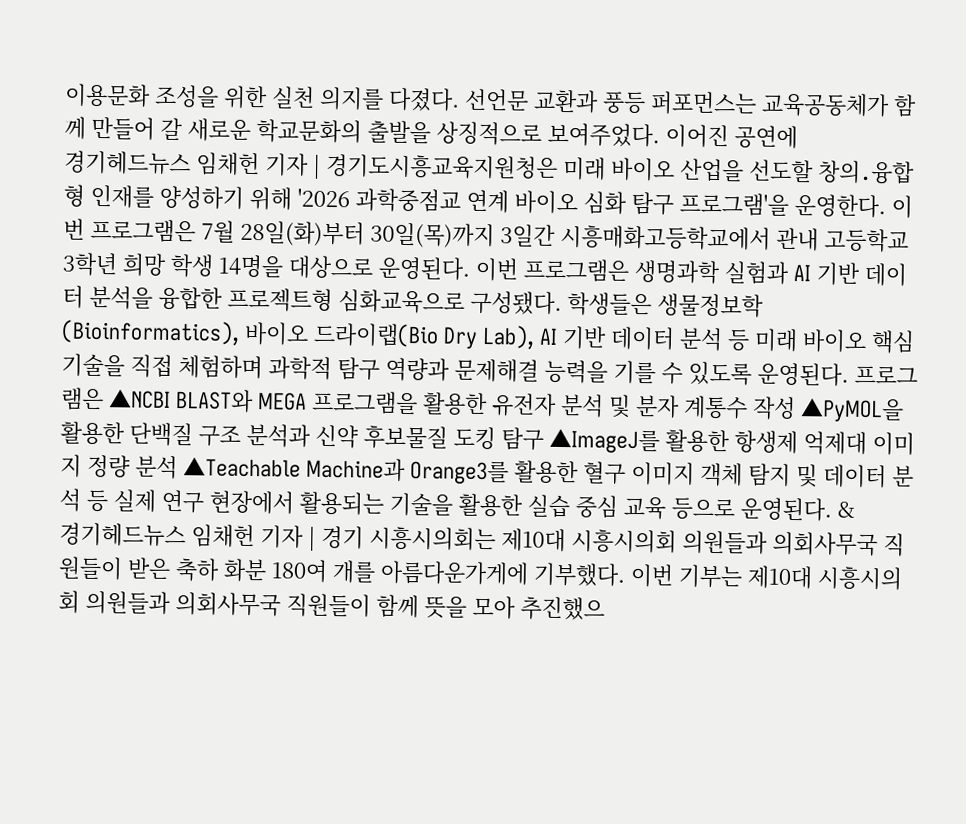이용문화 조성을 위한 실천 의지를 다졌다. 선언문 교환과 풍등 퍼포먼스는 교육공동체가 함께 만들어 갈 새로운 학교문화의 출발을 상징적으로 보여주었다. 이어진 공연에
경기헤드뉴스 임채헌 기자 | 경기도시흥교육지원청은 미래 바이오 산업을 선도할 창의․융합형 인재를 양성하기 위해 '2026 과학중점교 연계 바이오 심화 탐구 프로그램'을 운영한다. 이번 프로그램은 7월 28일(화)부터 30일(목)까지 3일간 시흥매화고등학교에서 관내 고등학교 3학년 희망 학생 14명을 대상으로 운영된다. 이번 프로그램은 생명과학 실험과 AI 기반 데이터 분석을 융합한 프로젝트형 심화교육으로 구성됐다. 학생들은 생물정보학(Bioinformatics), 바이오 드라이랩(Bio Dry Lab), AI 기반 데이터 분석 등 미래 바이오 핵심기술을 직접 체험하며 과학적 탐구 역량과 문제해결 능력을 기를 수 있도록 운영된다. 프로그램은 ▲NCBI BLAST와 MEGA 프로그램을 활용한 유전자 분석 및 분자 계통수 작성 ▲PyMOL을 활용한 단백질 구조 분석과 신약 후보물질 도킹 탐구 ▲ImageJ를 활용한 항생제 억제대 이미지 정량 분석 ▲Teachable Machine과 Orange3를 활용한 혈구 이미지 객체 탐지 및 데이터 분석 등 실제 연구 현장에서 활용되는 기술을 활용한 실습 중심 교육 등으로 운영된다. &
경기헤드뉴스 임채헌 기자 | 경기 시흥시의회는 제10대 시흥시의회 의원들과 의회사무국 직원들이 받은 축하 화분 180여 개를 아름다운가게에 기부했다. 이번 기부는 제10대 시흥시의회 의원들과 의회사무국 직원들이 함께 뜻을 모아 추진했으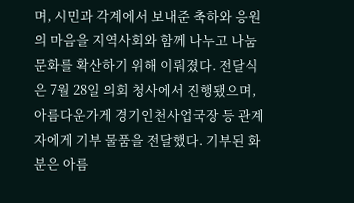며, 시민과 각계에서 보내준 축하와 응원의 마음을 지역사회와 함께 나누고 나눔 문화를 확산하기 위해 이뤄졌다. 전달식은 7월 28일 의회 청사에서 진행됐으며, 아름다운가게 경기인천사업국장 등 관계자에게 기부 물품을 전달했다. 기부된 화분은 아름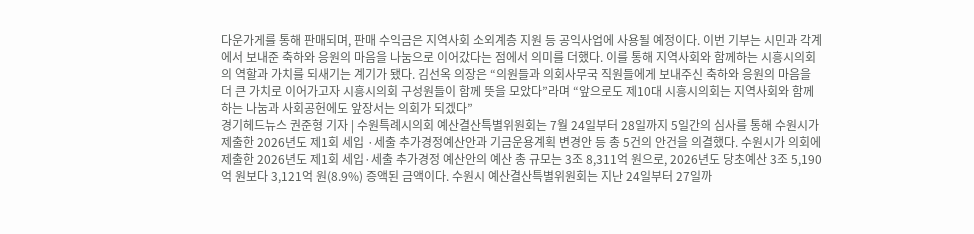다운가게를 통해 판매되며, 판매 수익금은 지역사회 소외계층 지원 등 공익사업에 사용될 예정이다. 이번 기부는 시민과 각계에서 보내준 축하와 응원의 마음을 나눔으로 이어갔다는 점에서 의미를 더했다. 이를 통해 지역사회와 함께하는 시흥시의회의 역할과 가치를 되새기는 계기가 됐다. 김선옥 의장은 “의원들과 의회사무국 직원들에게 보내주신 축하와 응원의 마음을 더 큰 가치로 이어가고자 시흥시의회 구성원들이 함께 뜻을 모았다”라며 “앞으로도 제10대 시흥시의회는 지역사회와 함께하는 나눔과 사회공헌에도 앞장서는 의회가 되겠다”
경기헤드뉴스 권준형 기자 | 수원특례시의회 예산결산특별위원회는 7월 24일부터 28일까지 5일간의 심사를 통해 수원시가 제출한 2026년도 제1회 세입 ·세출 추가경정예산안과 기금운용계획 변경안 등 총 5건의 안건을 의결했다. 수원시가 의회에 제출한 2026년도 제1회 세입·세출 추가경정 예산안의 예산 총 규모는 3조 8,311억 원으로, 2026년도 당초예산 3조 5,190억 원보다 3,121억 원(8.9%) 증액된 금액이다. 수원시 예산결산특별위원회는 지난 24일부터 27일까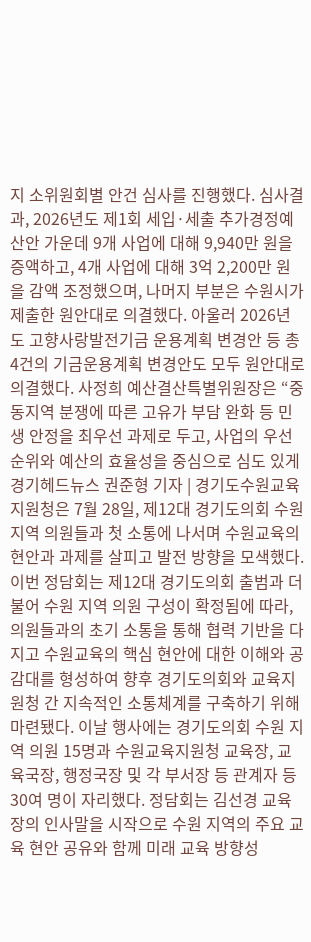지 소위원회별 안건 심사를 진행했다. 심사결과, 2026년도 제1회 세입·세출 추가경정예산안 가운데 9개 사업에 대해 9,940만 원을 증액하고, 4개 사업에 대해 3억 2,200만 원을 감액 조정했으며, 나머지 부분은 수원시가 제출한 원안대로 의결했다. 아울러 2026년도 고향사랑발전기금 운용계획 변경안 등 총 4건의 기금운용계획 변경안도 모두 원안대로 의결했다. 사정희 예산결산특별위원장은 “중동지역 분쟁에 따른 고유가 부담 완화 등 민생 안정을 최우선 과제로 두고, 사업의 우선순위와 예산의 효율성을 중심으로 심도 있게
경기헤드뉴스 권준형 기자 | 경기도수원교육지원청은 7월 28일, 제12대 경기도의회 수원 지역 의원들과 첫 소통에 나서며 수원교육의 현안과 과제를 살피고 발전 방향을 모색했다. 이번 정담회는 제12대 경기도의회 출범과 더불어 수원 지역 의원 구성이 확정됨에 따라, 의원들과의 초기 소통을 통해 협력 기반을 다지고 수원교육의 핵심 현안에 대한 이해와 공감대를 형성하여 향후 경기도의회와 교육지원청 간 지속적인 소통체계를 구축하기 위해 마련됐다. 이날 행사에는 경기도의회 수원 지역 의원 15명과 수원교육지원청 교육장, 교육국장, 행정국장 및 각 부서장 등 관계자 등 30여 명이 자리했다. 정담회는 김선경 교육장의 인사말을 시작으로 수원 지역의 주요 교육 현안 공유와 함께 미래 교육 방향성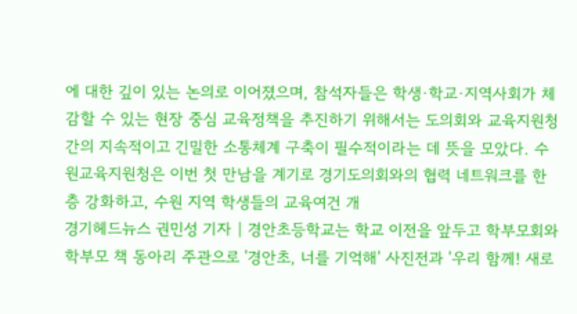에 대한 깊이 있는 논의로 이어졌으며, 참석자들은 학생·학교·지역사회가 체감할 수 있는 현장 중심 교육정책을 추진하기 위해서는 도의회와 교육지원청 간의 지속적이고 긴밀한 소통체계 구축이 필수적이라는 데 뜻을 모았다. 수원교육지원청은 이번 첫 만남을 계기로 경기도의회와의 협력 네트워크를 한층 강화하고, 수원 지역 학생들의 교육여건 개
경기헤드뉴스 권민성 기자 | 경안초등학교는 학교 이전을 앞두고 학부모회와 학부모 책 동아리 주관으로 '경안초, 너를 기억해' 사진전과 '우리 함께! 새로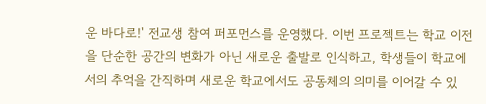운 바다로!' 전교생 참여 퍼포먼스를 운영했다. 이번 프로젝트는 학교 이전을 단순한 공간의 변화가 아닌 새로운 출발로 인식하고, 학생들이 학교에서의 추억을 간직하며 새로운 학교에서도 공동체의 의미를 이어갈 수 있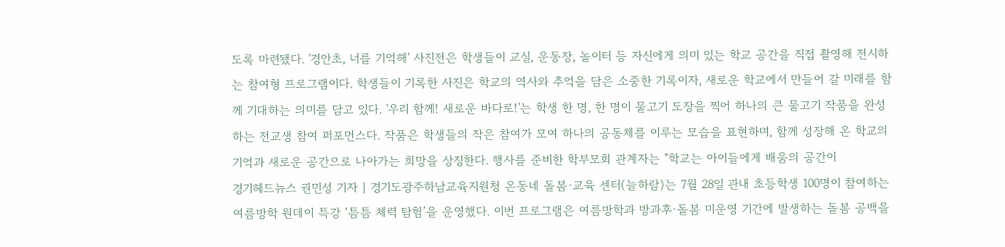도록 마련됐다. '경안초, 너를 기억해' 사진전은 학생들이 교실, 운동장, 놀이터 등 자신에게 의미 있는 학교 공간을 직접 촬영해 전시하는 참여형 프로그램이다. 학생들이 기록한 사진은 학교의 역사와 추억을 담은 소중한 기록이자, 새로운 학교에서 만들어 갈 미래를 함께 기대하는 의미를 담고 있다. '우리 함께! 새로운 바다로!'는 학생 한 명, 한 명이 물고기 도장을 찍어 하나의 큰 물고기 작품을 완성하는 전교생 참여 퍼포먼스다. 작품은 학생들의 작은 참여가 모여 하나의 공동체를 이루는 모습을 표현하며, 함께 성장해 온 학교의 기억과 새로운 공간으로 나아가는 희망을 상징한다. 행사를 준비한 학부모회 관계자는 "학교는 아이들에게 배움의 공간이
경기헤드뉴스 권민성 기자 | 경기도광주하남교육지원청 온동네 돌봄·교육 센터(늘하람)는 7월 28일 관내 초등학생 100명이 참여하는 여름방학 원데이 특강 ‘틈틈 체력 탐험’을 운영했다. 이번 프로그램은 여름방학과 방과후·돌봄 미운영 기간에 발생하는 돌봄 공백을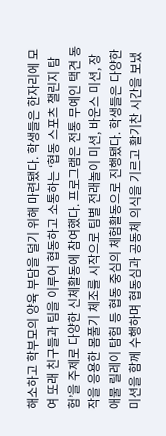해소하고 학부모의 양육 부담을 덜기 위해 마련됐다. 학생들은 한자리에 모여 또래 친구들과 팀을 이루어 협동하고 소통하는 ‘협동 스포츠 챌린지 탐험’을 주제로 다양한 신체활동에 참여했다. 프로그램은 전통 무예인 택견 동작을 응용한 몸풀기 체조를 시작으로 팀별 전래놀이 미션, 바운스 미션, 장애물 릴레이 탐험 등 협동 중심의 체험활동으로 진행됐다. 학생들은 다양한 미션을 함께 수행하며 협동심과 공동체 의식을 기르고 활기찬 시간을 보냈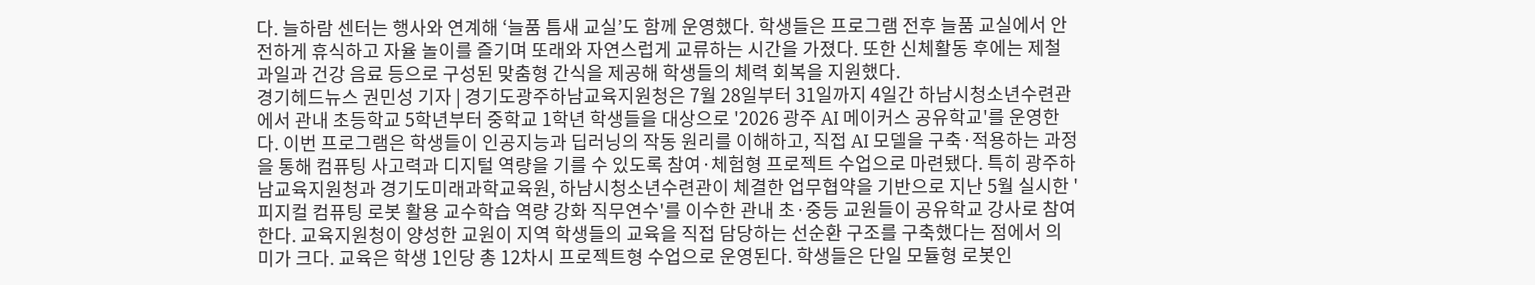다. 늘하람 센터는 행사와 연계해 ‘늘품 틈새 교실’도 함께 운영했다. 학생들은 프로그램 전후 늘품 교실에서 안전하게 휴식하고 자율 놀이를 즐기며 또래와 자연스럽게 교류하는 시간을 가졌다. 또한 신체활동 후에는 제철 과일과 건강 음료 등으로 구성된 맞춤형 간식을 제공해 학생들의 체력 회복을 지원했다.
경기헤드뉴스 권민성 기자 | 경기도광주하남교육지원청은 7월 28일부터 31일까지 4일간 하남시청소년수련관에서 관내 초등학교 5학년부터 중학교 1학년 학생들을 대상으로 '2026 광주 AI 메이커스 공유학교'를 운영한다. 이번 프로그램은 학생들이 인공지능과 딥러닝의 작동 원리를 이해하고, 직접 AI 모델을 구축·적용하는 과정을 통해 컴퓨팅 사고력과 디지털 역량을 기를 수 있도록 참여·체험형 프로젝트 수업으로 마련됐다. 특히 광주하남교육지원청과 경기도미래과학교육원, 하남시청소년수련관이 체결한 업무협약을 기반으로 지난 5월 실시한 '피지컬 컴퓨팅 로봇 활용 교수학습 역량 강화 직무연수'를 이수한 관내 초·중등 교원들이 공유학교 강사로 참여한다. 교육지원청이 양성한 교원이 지역 학생들의 교육을 직접 담당하는 선순환 구조를 구축했다는 점에서 의미가 크다. 교육은 학생 1인당 총 12차시 프로젝트형 수업으로 운영된다. 학생들은 단일 모듈형 로봇인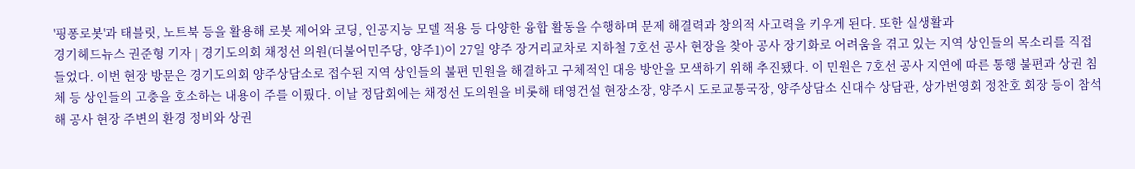'핑퐁로봇'과 태블릿, 노트북 등을 활용해 로봇 제어와 코딩, 인공지능 모델 적용 등 다양한 융합 활동을 수행하며 문제 해결력과 창의적 사고력을 키우게 된다. 또한 실생활과
경기헤드뉴스 권준형 기자 | 경기도의회 채정선 의원(더불어민주당, 양주1)이 27일 양주 장거리교차로 지하철 7호선 공사 현장을 찾아 공사 장기화로 어려움을 겪고 있는 지역 상인들의 목소리를 직접 들었다. 이번 현장 방문은 경기도의회 양주상담소로 접수된 지역 상인들의 불편 민원을 해결하고 구체적인 대응 방안을 모색하기 위해 추진됐다. 이 민원은 7호선 공사 지연에 따른 통행 불편과 상권 침체 등 상인들의 고충을 호소하는 내용이 주를 이뤘다. 이날 정담회에는 채정선 도의원을 비롯해 태영건설 현장소장, 양주시 도로교통국장, 양주상담소 신대수 상담관, 상가번영회 정찬호 회장 등이 참석해 공사 현장 주변의 환경 정비와 상권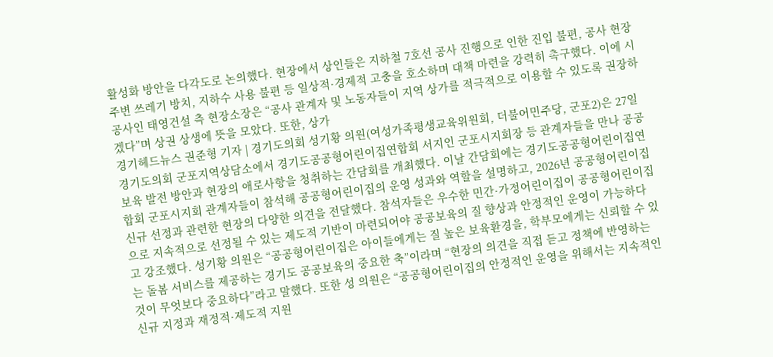활성화 방안을 다각도로 논의했다. 현장에서 상인들은 지하철 7호선 공사 진행으로 인한 진입 불편, 공사 현장 주변 쓰레기 방치, 지하수 사용 불편 등 일상적·경제적 고충을 호소하며 대책 마련을 강력히 촉구했다. 이에 시공사인 태영건설 측 현장소장은 “공사 관계자 및 노동자들이 지역 상가를 적극적으로 이용할 수 있도록 권장하겠다”며 상권 상생에 뜻을 모았다. 또한, 상가
경기헤드뉴스 권준형 기자 | 경기도의회 성기황 의원(여성가족평생교육위원회, 더불어민주당, 군포2)은 27일 경기도의회 군포지역상담소에서 경기도공공형어린이집연합회 서지인 군포시지회장 등 관계자들을 만나 공공보육 발전 방안과 현장의 애로사항을 청취하는 간담회를 개최했다. 이날 간담회에는 경기도공공형어린이집연합회 군포시지회 관계자들이 참석해 공공형어린이집의 운영 성과와 역할을 설명하고, 2026년 공공형어린이집 신규 선정과 관련한 현장의 다양한 의견을 전달했다. 참석자들은 우수한 민간·가정어린이집이 공공형어린이집으로 지속적으로 선정될 수 있는 제도적 기반이 마련되어야 공공보육의 질 향상과 안정적인 운영이 가능하다고 강조했다. 성기황 의원은 “공공형어린이집은 아이들에게는 질 높은 보육환경을, 학부모에게는 신뢰할 수 있는 돌봄 서비스를 제공하는 경기도 공공보육의 중요한 축”이라며 “현장의 의견을 직접 듣고 정책에 반영하는 것이 무엇보다 중요하다”라고 말했다. 또한 성 의원은 “공공형어린이집의 안정적인 운영을 위해서는 지속적인 신규 지정과 재정적·제도적 지원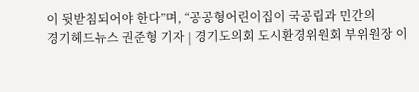이 뒷받침되어야 한다”며, “공공형어린이집이 국공립과 민간의
경기헤드뉴스 권준형 기자 | 경기도의회 도시환경위원회 부위원장 이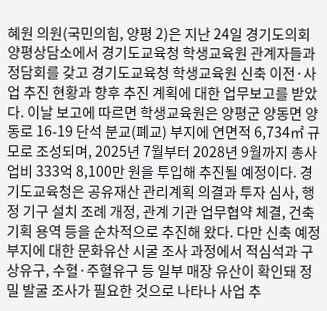혜원 의원(국민의힘, 양평 2)은 지난 24일 경기도의회 양평상담소에서 경기도교육청 학생교육원 관계자들과 정담회를 갖고 경기도교육청 학생교육원 신축 이전·사업 추진 현황과 향후 추진 계획에 대한 업무보고를 받았다. 이날 보고에 따르면 학생교육원은 양평군 양동면 양동로 16-19 단석 분교(폐교) 부지에 연면적 6,734㎡ 규모로 조성되며, 2025년 7월부터 2028년 9월까지 총사업비 333억 8,100만 원을 투입해 추진될 예정이다. 경기도교육청은 공유재산 관리계획 의결과 투자 심사, 행정 기구 설치 조례 개정, 관계 기관 업무협약 체결, 건축기획 용역 등을 순차적으로 추진해 왔다. 다만 신축 예정부지에 대한 문화유산 시굴 조사 과정에서 적심석과 구상유구, 수혈·주혈유구 등 일부 매장 유산이 확인돼 정밀 발굴 조사가 필요한 것으로 나타나 사업 추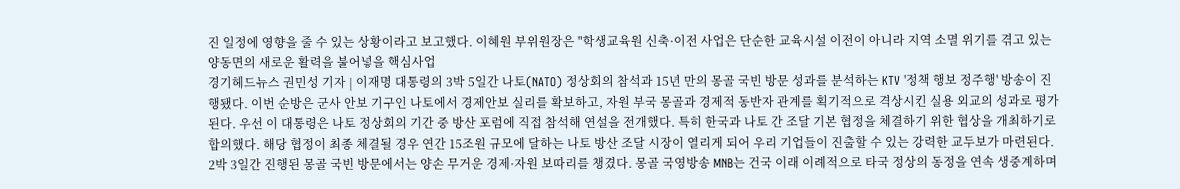진 일정에 영향을 줄 수 있는 상황이라고 보고했다. 이혜원 부위원장은 "학생교육원 신축·이전 사업은 단순한 교육시설 이전이 아니라 지역 소멸 위기를 겪고 있는 양동면의 새로운 활력을 불어넣을 핵심사업
경기헤드뉴스 권민성 기자 | 이재명 대통령의 3박 5일간 나토(NATO) 정상회의 참석과 15년 만의 몽골 국빈 방문 성과를 분석하는 KTV '정책 행보 정주행' 방송이 진행됐다. 이번 순방은 군사 안보 기구인 나토에서 경제안보 실리를 확보하고, 자원 부국 몽골과 경제적 동반자 관계를 획기적으로 격상시킨 실용 외교의 성과로 평가된다. 우선 이 대통령은 나토 정상회의 기간 중 방산 포럼에 직접 참석해 연설을 전개했다. 특히 한국과 나토 간 조달 기본 협정을 체결하기 위한 협상을 개최하기로 합의했다. 해당 협정이 최종 체결될 경우 연간 15조원 규모에 달하는 나토 방산 조달 시장이 열리게 되어 우리 기업들이 진출할 수 있는 강력한 교두보가 마련된다. 2박 3일간 진행된 몽골 국빈 방문에서는 양손 무거운 경제·자원 보따리를 챙겼다. 몽골 국영방송 MNB는 건국 이래 이례적으로 타국 정상의 동정을 연속 생중계하며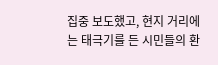집중 보도했고, 현지 거리에는 태극기를 든 시민들의 환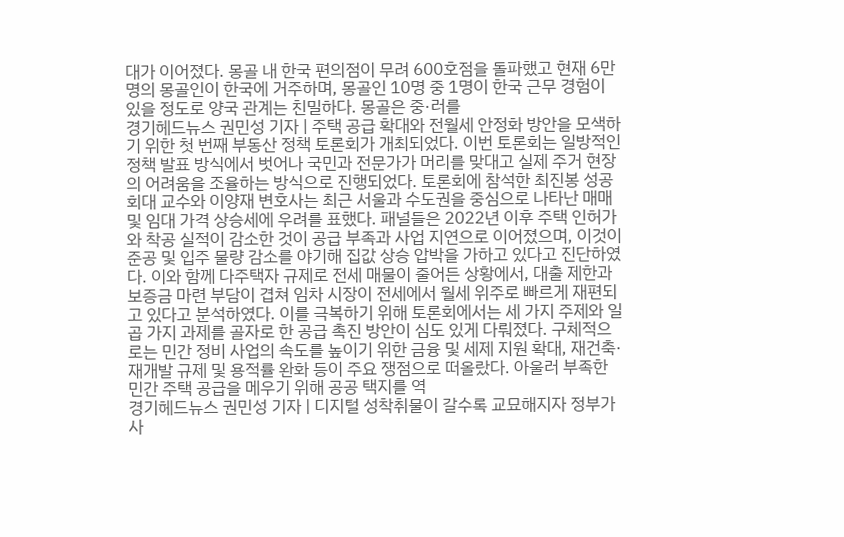대가 이어졌다. 몽골 내 한국 편의점이 무려 600호점을 돌파했고 현재 6만 명의 몽골인이 한국에 거주하며, 몽골인 10명 중 1명이 한국 근무 경험이 있을 정도로 양국 관계는 친밀하다. 몽골은 중·러를
경기헤드뉴스 권민성 기자 | 주택 공급 확대와 전월세 안정화 방안을 모색하기 위한 첫 번째 부동산 정책 토론회가 개최되었다. 이번 토론회는 일방적인 정책 발표 방식에서 벗어나 국민과 전문가가 머리를 맞대고 실제 주거 현장의 어려움을 조율하는 방식으로 진행되었다. 토론회에 참석한 최진봉 성공회대 교수와 이양재 변호사는 최근 서울과 수도권을 중심으로 나타난 매매 및 임대 가격 상승세에 우려를 표했다. 패널들은 2022년 이후 주택 인허가와 착공 실적이 감소한 것이 공급 부족과 사업 지연으로 이어졌으며, 이것이 준공 및 입주 물량 감소를 야기해 집값 상승 압박을 가하고 있다고 진단하였다. 이와 함께 다주택자 규제로 전세 매물이 줄어든 상황에서, 대출 제한과 보증금 마련 부담이 겹쳐 임차 시장이 전세에서 월세 위주로 빠르게 재편되고 있다고 분석하였다. 이를 극복하기 위해 토론회에서는 세 가지 주제와 일곱 가지 과제를 골자로 한 공급 촉진 방안이 심도 있게 다뤄졌다. 구체적으로는 민간 정비 사업의 속도를 높이기 위한 금융 및 세제 지원 확대, 재건축·재개발 규제 및 용적률 완화 등이 주요 쟁점으로 떠올랐다. 아울러 부족한 민간 주택 공급을 메우기 위해 공공 택지를 역
경기헤드뉴스 권민성 기자 | 디지털 성착취물이 갈수록 교묘해지자 정부가 사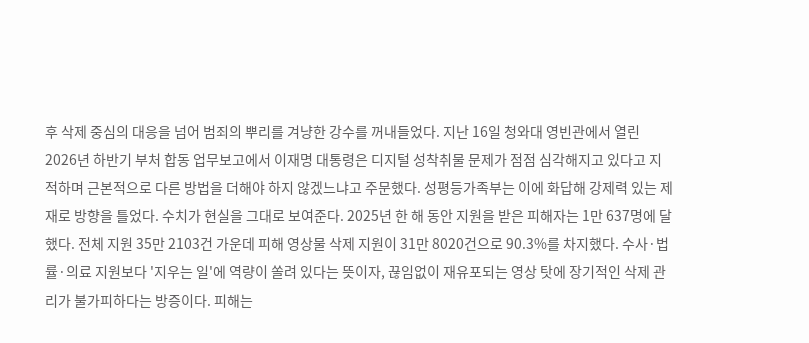후 삭제 중심의 대응을 넘어 범죄의 뿌리를 겨냥한 강수를 꺼내들었다. 지난 16일 청와대 영빈관에서 열린 2026년 하반기 부처 합동 업무보고에서 이재명 대통령은 디지털 성착취물 문제가 점점 심각해지고 있다고 지적하며 근본적으로 다른 방법을 더해야 하지 않겠느냐고 주문했다. 성평등가족부는 이에 화답해 강제력 있는 제재로 방향을 틀었다. 수치가 현실을 그대로 보여준다. 2025년 한 해 동안 지원을 받은 피해자는 1만 637명에 달했다. 전체 지원 35만 2103건 가운데 피해 영상물 삭제 지원이 31만 8020건으로 90.3%를 차지했다. 수사·법률·의료 지원보다 '지우는 일'에 역량이 쏠려 있다는 뜻이자, 끊임없이 재유포되는 영상 탓에 장기적인 삭제 관리가 불가피하다는 방증이다. 피해는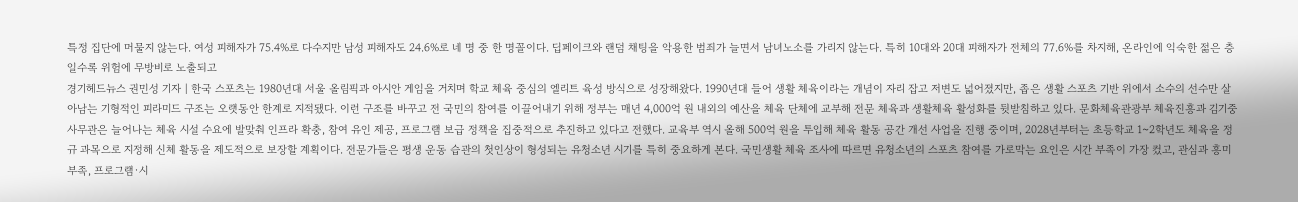특정 집단에 머물지 않는다. 여성 피해자가 75.4%로 다수지만 남성 피해자도 24.6%로 네 명 중 한 명꼴이다. 딥페이크와 랜덤 채팅을 악용한 범죄가 늘면서 남녀노소를 가리지 않는다. 특히 10대와 20대 피해자가 전체의 77.6%를 차지해, 온라인에 익숙한 젊은 층일수록 위험에 무방비로 노출되고
경기헤드뉴스 권민성 기자 | 한국 스포츠는 1980년대 서울 올림픽과 아시안 게임을 거치며 학교 체육 중심의 엘리트 육성 방식으로 성장해왔다. 1990년대 들어 생활 체육이라는 개념이 자리 잡고 저변도 넓어졌지만, 좁은 생활 스포츠 기반 위에서 소수의 선수만 살아남는 기형적인 피라미드 구조는 오랫동안 한계로 지적됐다. 이런 구조를 바꾸고 전 국민의 참여를 이끌어내기 위해 정부는 매년 4,000억 원 내외의 예산을 체육 단체에 교부해 전문 체육과 생활체육 활성화를 뒷받침하고 있다. 문화체육관광부 체육진흥과 김기중 사무관은 늘어나는 체육 시설 수요에 발맞춰 인프라 확충, 참여 유인 제공, 프로그램 보급 정책을 집중적으로 추진하고 있다고 전했다. 교육부 역시 올해 500억 원을 투입해 체육 활동 공간 개선 사업을 진행 중이며, 2028년부터는 초등학교 1~2학년도 체육을 정규 과목으로 지정해 신체 활동을 제도적으로 보장할 계획이다. 전문가들은 평생 운동 습관의 첫인상이 형성되는 유청소년 시기를 특히 중요하게 본다. 국민생활 체육 조사에 따르면 유청소년의 스포츠 참여를 가로막는 요인은 시간 부족이 가장 컸고, 관심과 흥미 부족, 프로그램·시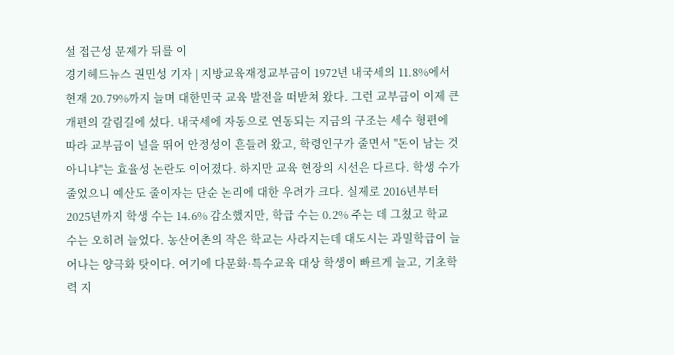설 접근성 문제가 뒤를 이
경기헤드뉴스 권민성 기자 | 지방교육재정교부금이 1972년 내국세의 11.8%에서 현재 20.79%까지 늘며 대한민국 교육 발전을 떠받쳐 왔다. 그런 교부금이 이제 큰 개편의 갈림길에 섰다. 내국세에 자동으로 연동되는 지금의 구조는 세수 형편에 따라 교부금이 널을 뛰어 안정성이 흔들려 왔고, 학령인구가 줄면서 "돈이 남는 것 아니냐"는 효율성 논란도 이어졌다. 하지만 교육 현장의 시선은 다르다. 학생 수가 줄었으니 예산도 줄이자는 단순 논리에 대한 우려가 크다. 실제로 2016년부터 2025년까지 학생 수는 14.6% 감소했지만, 학급 수는 0.2% 주는 데 그쳤고 학교 수는 오히려 늘었다. 농산어촌의 작은 학교는 사라지는데 대도시는 과밀학급이 늘어나는 양극화 탓이다. 여기에 다문화·특수교육 대상 학생이 빠르게 늘고, 기초학력 지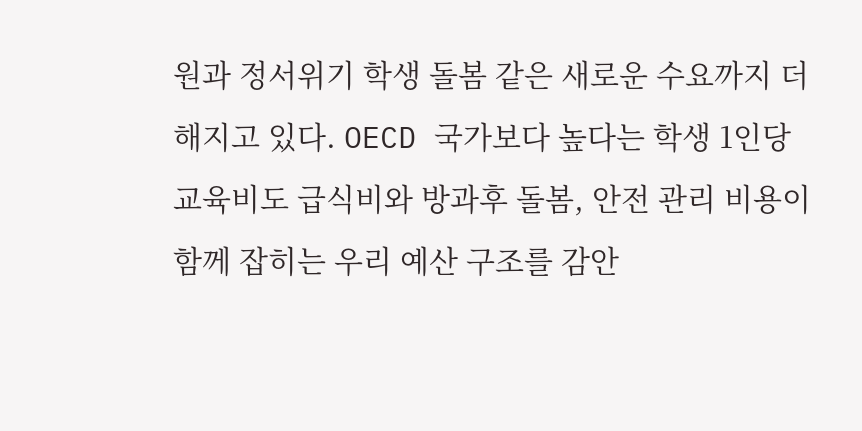원과 정서위기 학생 돌봄 같은 새로운 수요까지 더해지고 있다. OECD 국가보다 높다는 학생 1인당 교육비도 급식비와 방과후 돌봄, 안전 관리 비용이 함께 잡히는 우리 예산 구조를 감안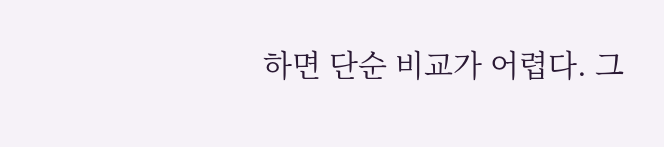하면 단순 비교가 어렵다. 그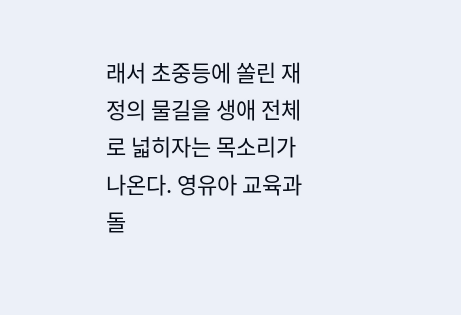래서 초중등에 쏠린 재정의 물길을 생애 전체로 넓히자는 목소리가 나온다. 영유아 교육과 돌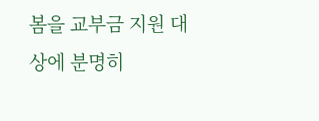봄을 교부금 지원 대상에 분명히